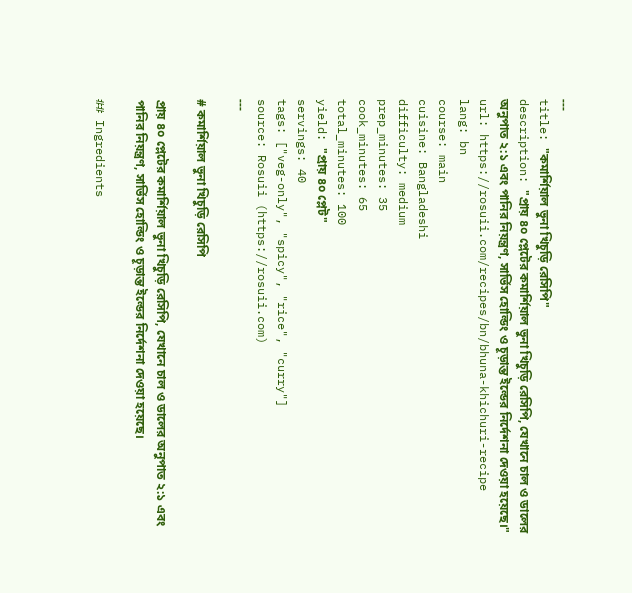---
title: "কমার্শিয়াল ভুনা খিচুড়ি রেসিপি"
description: "প্রায় ৪০ প্লেটের কমার্শিয়াল ভুনা খিচুড়ি রেসিপি, যেখানে চাল ও ডালের অনুপাত ২:১ এবং পানির নিয়ন্ত্রণ, সার্ভিস হোল্ডিং ও চূড়ান্ত ইল্ডের নির্দেশনা দেওয়া হয়েছে।"
url: https://rosuii.com/recipes/bn/bhuna-khichuri-recipe
lang: bn
course: main
cuisine: Bangladeshi
difficulty: medium
prep_minutes: 35
cook_minutes: 65
total_minutes: 100
yield: "প্রায় ৪০ প্লেট"
servings: 40
tags: ["veg-only", "spicy", "rice", "curry"]
source: Rosuii (https://rosuii.com)
---

# কমার্শিয়াল ভুনা খিচুড়ি রেসিপি

প্রায় ৪০ প্লেটের কমার্শিয়াল ভুনা খিচুড়ি রেসিপি, যেখানে চাল ও ডালের অনুপাত ২:১ এবং পানির নিয়ন্ত্রণ, সার্ভিস হোল্ডিং ও চূড়ান্ত ইল্ডের নির্দেশনা দেওয়া হয়েছে।

## Ingredients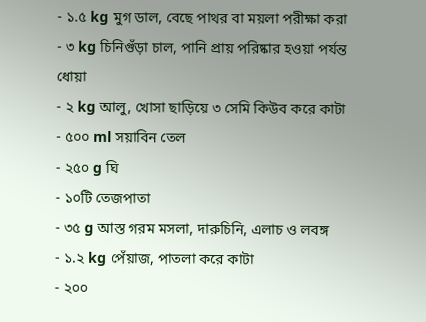- ১.৫ kg মুগ ডাল, বেছে পাথর বা ময়লা পরীক্ষা করা
- ৩ kg চিনিগুঁড়া চাল, পানি প্রায় পরিষ্কার হওয়া পর্যন্ত ধোয়া
- ২ kg আলু, খোসা ছাড়িয়ে ৩ সেমি কিউব করে কাটা
- ৫০০ ml সয়াবিন তেল
- ২৫০ g ঘি
- ১০টি তেজপাতা
- ৩৫ g আস্ত গরম মসলা, দারুচিনি, এলাচ ও লবঙ্গ
- ১.২ kg পেঁয়াজ, পাতলা করে কাটা
- ২০০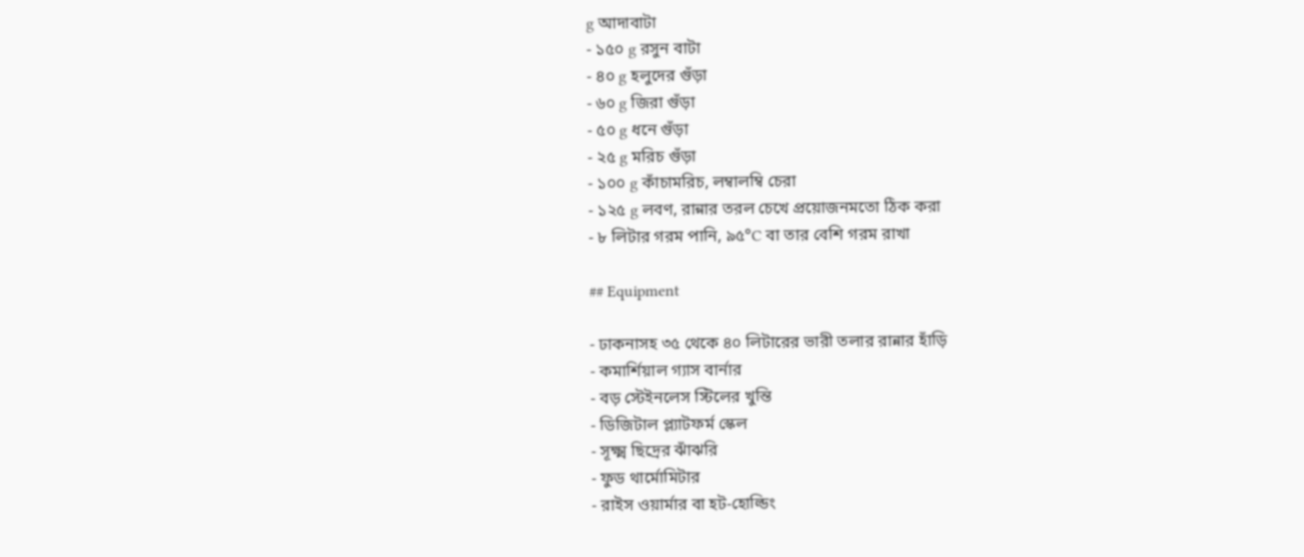g আদাবাটা
- ১৫০ g রসুন বাটা
- ৪০ g হলুদের গুঁড়া
- ৬০ g জিরা গুঁড়া
- ৫০ g ধনে গুঁড়া
- ২৫ g মরিচ গুঁড়া
- ১০০ g কাঁচামরিচ, লম্বালম্বি চেরা
- ১২৫ g লবণ, রান্নার তরল চেখে প্রয়োজনমতো ঠিক করা
- ৮ লিটার গরম পানি, ৯৫°C বা তার বেশি গরম রাখা

## Equipment

- ঢাকনাসহ ৩৫ থেকে ৪০ লিটারের ভারী তলার রান্নার হাঁড়ি
- কমার্শিয়াল গ্যাস বার্নার
- বড় স্টেইনলেস স্টিলের খুন্তি
- ডিজিটাল প্ল্যাটফর্ম স্কেল
- সূক্ষ্ম ছিদ্রের ঝাঁঝরি
- ফুড থার্মোমিটার
- রাইস ওয়ার্মার বা হট-হোল্ডিং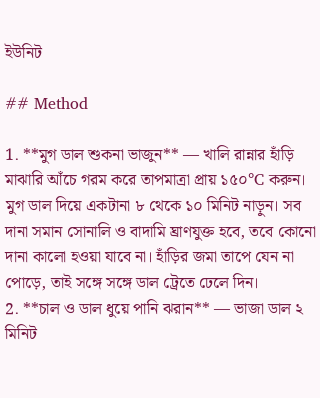ইউনিট

## Method

1. **মুগ ডাল শুকনা ভাজুন** — খালি রান্নার হাঁড়ি মাঝারি আঁচে গরম করে তাপমাত্রা প্রায় ১৫০°C করুন। মুগ ডাল দিয়ে একটানা ৮ থেকে ১০ মিনিট নাড়ুন। সব দানা সমান সোনালি ও বাদামি ঘ্রাণযুক্ত হবে, তবে কোনো দানা কালো হওয়া যাবে না। হাঁড়ির জমা তাপে যেন না পোড়ে, তাই সঙ্গে সঙ্গে ডাল ট্রেতে ঢেলে দিন।
2. **চাল ও ডাল ধুয়ে পানি ঝরান** — ভাজা ডাল ২ মিনিট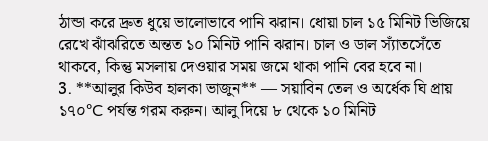ঠান্ডা করে দ্রুত ধুয়ে ভালোভাবে পানি ঝরান। ধোয়া চাল ১৫ মিনিট ভিজিয়ে রেখে ঝাঁঝরিতে অন্তত ১০ মিনিট পানি ঝরান। চাল ও ডাল স্যাঁতসেঁতে থাকবে, কিন্তু মসলায় দেওয়ার সময় জমে থাকা পানি বের হবে না।
3. **আলুর কিউব হালকা ভাজুন** — সয়াবিন তেল ও অর্ধেক ঘি প্রায় ১৭০°C পর্যন্ত গরম করুন। আলু দিয়ে ৮ থেকে ১০ মিনিট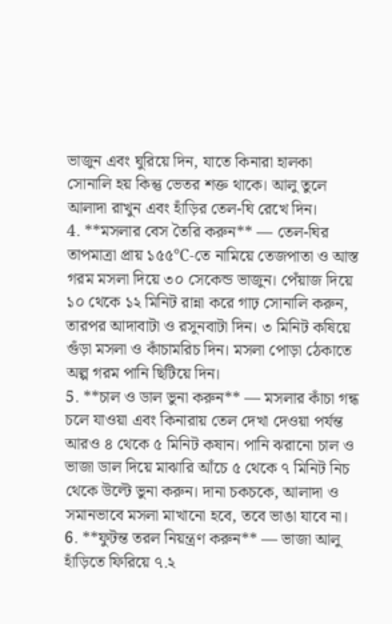ভাজুন এবং ঘুরিয়ে দিন, যাতে কিনারা হালকা সোনালি হয় কিন্তু ভেতর শক্ত থাকে। আলু তুলে আলাদা রাখুন এবং হাঁড়ির তেল-ঘি রেখে দিন।
4. **মসলার বেস তৈরি করুন** — তেল-ঘির তাপমাত্রা প্রায় ১৫৫°C-তে নামিয়ে তেজপাতা ও আস্ত গরম মসলা দিয়ে ৩০ সেকেন্ড ভাজুন। পেঁয়াজ দিয়ে ১০ থেকে ১২ মিনিট রান্না করে গাঢ় সোনালি করুন, তারপর আদাবাটা ও রসুনবাটা দিন। ৩ মিনিট কষিয়ে গুঁড়া মসলা ও কাঁচামরিচ দিন। মসলা পোড়া ঠেকাতে অল্প গরম পানি ছিটিয়ে দিন।
5. **চাল ও ডাল ভুনা করুন** — মসলার কাঁচা গন্ধ চলে যাওয়া এবং কিনারায় তেল দেখা দেওয়া পর্যন্ত আরও ৪ থেকে ৫ মিনিট কষান। পানি ঝরানো চাল ও ভাজা ডাল দিয়ে মাঝারি আঁচে ৫ থেকে ৭ মিনিট নিচ থেকে উল্টে ভুনা করুন। দানা চকচকে, আলাদা ও সমানভাবে মসলা মাখানো হবে, তবে ভাঙা যাবে না।
6. **ফুটন্ত তরল নিয়ন্ত্রণ করুন** — ভাজা আলু হাঁড়িতে ফিরিয়ে ৭.২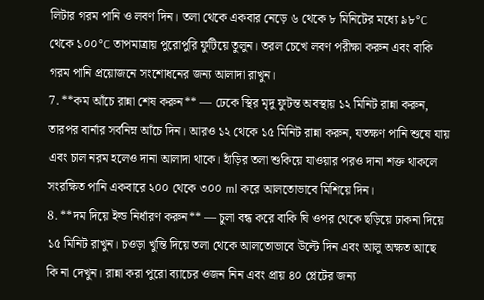লিটার গরম পানি ও লবণ দিন। তলা থেকে একবার নেড়ে ৬ থেকে ৮ মিনিটের মধ্যে ৯৮°C থেকে ১০০°C তাপমাত্রায় পুরোপুরি ফুটিয়ে তুলুন। তরল চেখে লবণ পরীক্ষা করুন এবং বাকি গরম পানি প্রয়োজনে সংশোধনের জন্য আলাদা রাখুন।
7. **কম আঁচে রান্না শেষ করুন** — ঢেকে স্থির মৃদু ফুটন্ত অবস্থায় ১২ মিনিট রান্না করুন, তারপর বার্নার সর্বনিম্ন আঁচে দিন। আরও ১২ থেকে ১৫ মিনিট রান্না করুন, যতক্ষণ পানি শুষে যায় এবং চাল নরম হলেও দানা আলাদা থাকে। হাঁড়ির তলা শুকিয়ে যাওয়ার পরও দানা শক্ত থাকলে সংরক্ষিত পানি একবারে ২০০ থেকে ৩০০ ml করে আলতোভাবে মিশিয়ে দিন।
8. **দম দিয়ে ইল্ড নির্ধারণ করুন** — চুলা বন্ধ করে বাকি ঘি ওপর থেকে ছড়িয়ে ঢাকনা দিয়ে ১৫ মিনিট রাখুন। চওড়া খুন্তি দিয়ে তলা থেকে আলতোভাবে উল্টে দিন এবং আলু অক্ষত আছে কি না দেখুন। রান্না করা পুরো ব্যাচের ওজন নিন এবং প্রায় ৪০ প্লেটের জন্য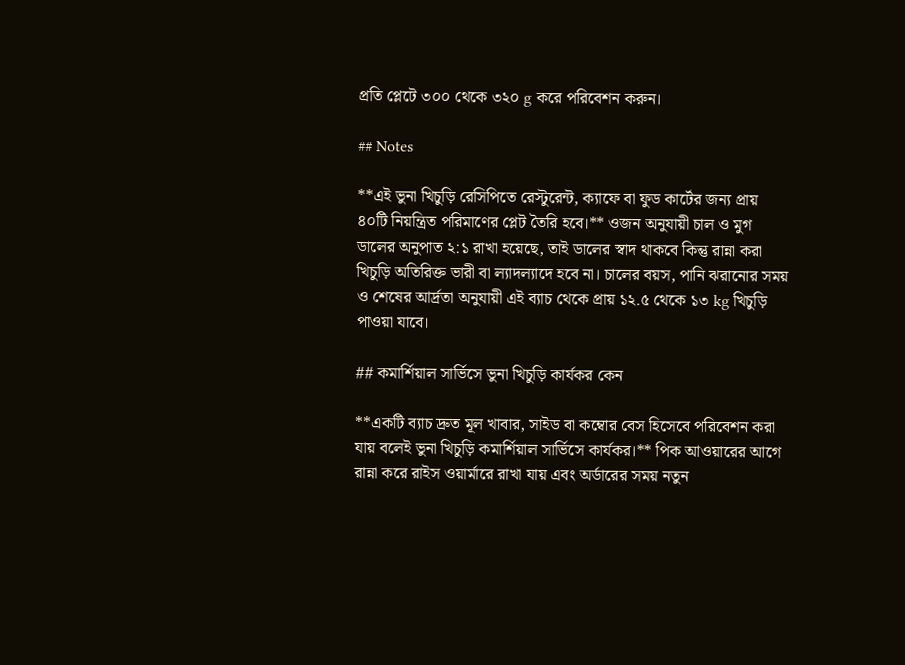প্রতি প্লেটে ৩০০ থেকে ৩২০ g করে পরিবেশন করুন।

## Notes

**এই ভুনা খিচুড়ি রেসিপিতে রেস্টুরেন্ট, ক্যাফে বা ফুড কার্টের জন্য প্রায় ৪০টি নিয়ন্ত্রিত পরিমাণের প্লেট তৈরি হবে।** ওজন অনুযায়ী চাল ও মুগ ডালের অনুপাত ২:১ রাখা হয়েছে, তাই ডালের স্বাদ থাকবে কিন্তু রান্না করা খিচুড়ি অতিরিক্ত ভারী বা ল্যাদল্যাদে হবে না। চালের বয়স, পানি ঝরানোর সময় ও শেষের আর্দ্রতা অনুযায়ী এই ব্যাচ থেকে প্রায় ১২.৫ থেকে ১৩ kg খিচুড়ি পাওয়া যাবে।

## কমার্শিয়াল সার্ভিসে ভুনা খিচুড়ি কার্যকর কেন

**একটি ব্যাচ দ্রুত মূল খাবার, সাইড বা কম্বোর বেস হিসেবে পরিবেশন করা যায় বলেই ভুনা খিচুড়ি কমার্শিয়াল সার্ভিসে কার্যকর।** পিক আওয়ারের আগে রান্না করে রাইস ওয়ার্মারে রাখা যায় এবং অর্ডারের সময় নতুন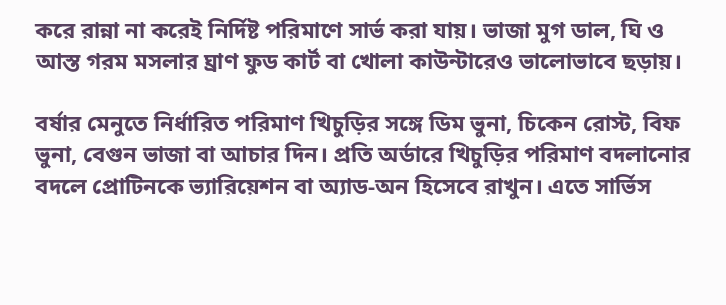করে রান্না না করেই নির্দিষ্ট পরিমাণে সার্ভ করা যায়। ভাজা মুগ ডাল, ঘি ও আস্ত গরম মসলার ঘ্রাণ ফুড কার্ট বা খোলা কাউন্টারেও ভালোভাবে ছড়ায়।

বর্ষার মেনুতে নির্ধারিত পরিমাণ খিচুড়ির সঙ্গে ডিম ভুনা, চিকেন রোস্ট, বিফ ভুনা, বেগুন ভাজা বা আচার দিন। প্রতি অর্ডারে খিচুড়ির পরিমাণ বদলানোর বদলে প্রোটিনকে ভ্যারিয়েশন বা অ্যাড-অন হিসেবে রাখুন। এতে সার্ভিস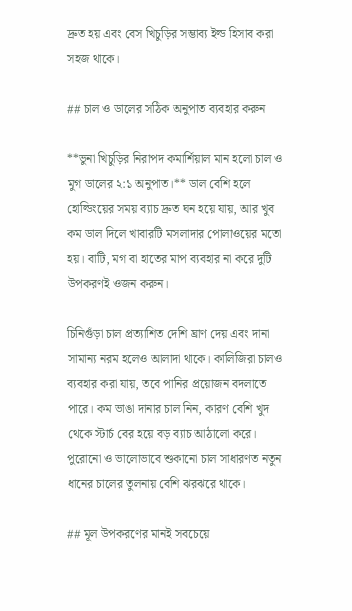দ্রুত হয় এবং বেস খিচুড়ির সম্ভাব্য ইল্ড হিসাব করা সহজ থাকে।

## চাল ও ডালের সঠিক অনুপাত ব্যবহার করুন

**ভুনা খিচুড়ির নিরাপদ কমার্শিয়াল মান হলো চাল ও মুগ ডালের ২:১ অনুপাত।** ডাল বেশি হলে হোল্ডিংয়ের সময় ব্যাচ দ্রুত ঘন হয়ে যায়, আর খুব কম ডাল দিলে খাবারটি মসলাদার পোলাওয়ের মতো হয়। বাটি, মগ বা হাতের মাপ ব্যবহার না করে দুটি উপকরণই ওজন করুন।

চিনিগুঁড়া চাল প্রত্যাশিত দেশি ঘ্রাণ দেয় এবং দানা সামান্য নরম হলেও আলাদা থাকে। কালিজিরা চালও ব্যবহার করা যায়, তবে পানির প্রয়োজন বদলাতে পারে। কম ভাঙা দানার চাল নিন, কারণ বেশি খুদ থেকে স্টার্চ বের হয়ে বড় ব্যাচ আঠালো করে। পুরোনো ও ভালোভাবে শুকানো চাল সাধারণত নতুন ধানের চালের তুলনায় বেশি ঝরঝরে থাকে।

## মূল উপকরণের মানই সবচেয়ে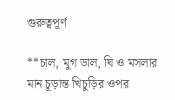গুরুত্বপূর্ণ

**চাল, মুগ ডাল, ঘি ও মসলার মান চূড়ান্ত খিচুড়ির ওপর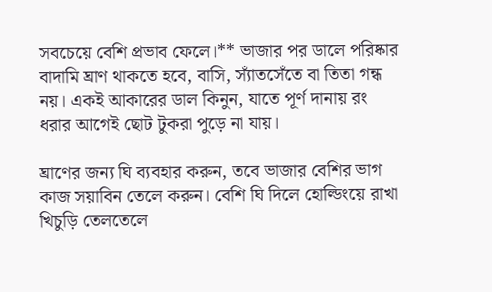সবচেয়ে বেশি প্রভাব ফেলে।** ভাজার পর ডালে পরিষ্কার বাদামি ঘ্রাণ থাকতে হবে, বাসি, স্যাঁতসেঁতে বা তিতা গন্ধ নয়। একই আকারের ডাল কিনুন, যাতে পূর্ণ দানায় রং ধরার আগেই ছোট টুকরা পুড়ে না যায়।

ঘ্রাণের জন্য ঘি ব্যবহার করুন, তবে ভাজার বেশির ভাগ কাজ সয়াবিন তেলে করুন। বেশি ঘি দিলে হোল্ডিংয়ে রাখা খিচুড়ি তেলতেলে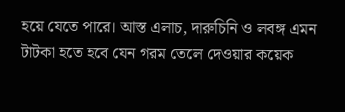হয়ে যেতে পারে। আস্ত এলাচ, দারুচিনি ও লবঙ্গ এমন টাটকা হতে হবে যেন গরম তেলে দেওয়ার কয়েক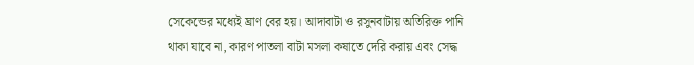সেকেন্ডের মধ্যেই ঘ্রাণ বের হয়। আদাবাটা ও রসুনবাটায় অতিরিক্ত পানি থাকা যাবে না, কারণ পাতলা বাটা মসলা কষাতে দেরি করায় এবং সেদ্ধ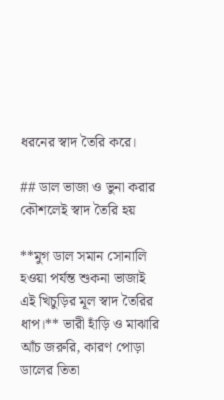ধরনের স্বাদ তৈরি করে।

## ডাল ভাজা ও ভুনা করার কৌশলেই স্বাদ তৈরি হয়

**মুগ ডাল সমান সোনালি হওয়া পর্যন্ত শুকনা ভাজাই এই খিচুড়ির মূল স্বাদ তৈরির ধাপ।** ভারী হাঁড়ি ও মাঝারি আঁচ জরুরি, কারণ পোড়া ডালের তিতা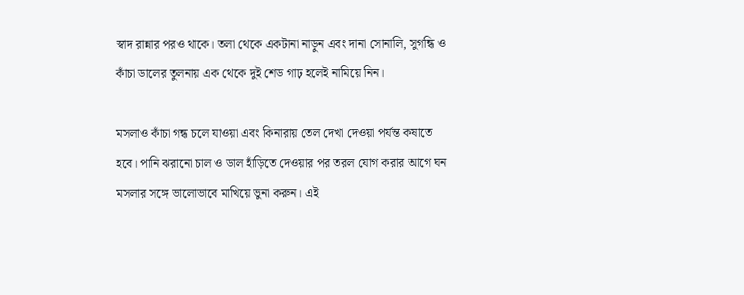স্বাদ রান্নার পরও থাকে। তলা থেকে একটানা নাড়ুন এবং দানা সোনালি, সুগন্ধি ও কাঁচা ডালের তুলনায় এক থেকে দুই শেড গাঢ় হলেই নামিয়ে নিন।

মসলাও কাঁচা গন্ধ চলে যাওয়া এবং কিনারায় তেল দেখা দেওয়া পর্যন্ত কষাতে হবে। পানি ঝরানো চাল ও ডাল হাঁড়িতে দেওয়ার পর তরল যোগ করার আগে ঘন মসলার সঙ্গে ভালোভাবে মাখিয়ে ভুনা করুন। এই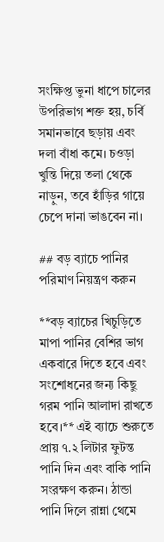সংক্ষিপ্ত ভুনা ধাপে চালের উপরিভাগ শক্ত হয়, চর্বি সমানভাবে ছড়ায় এবং দলা বাঁধা কমে। চওড়া খুন্তি দিয়ে তলা থেকে নাড়ুন, তবে হাঁড়ির গায়ে চেপে দানা ভাঙবেন না।

## বড় ব্যাচে পানির পরিমাণ নিয়ন্ত্রণ করুন

**বড় ব্যাচের খিচুড়িতে মাপা পানির বেশির ভাগ একবারে দিতে হবে এবং সংশোধনের জন্য কিছু গরম পানি আলাদা রাখতে হবে।** এই ব্যাচে শুরুতে প্রায় ৭.২ লিটার ফুটন্ত পানি দিন এবং বাকি পানি সংরক্ষণ করুন। ঠান্ডা পানি দিলে রান্না থেমে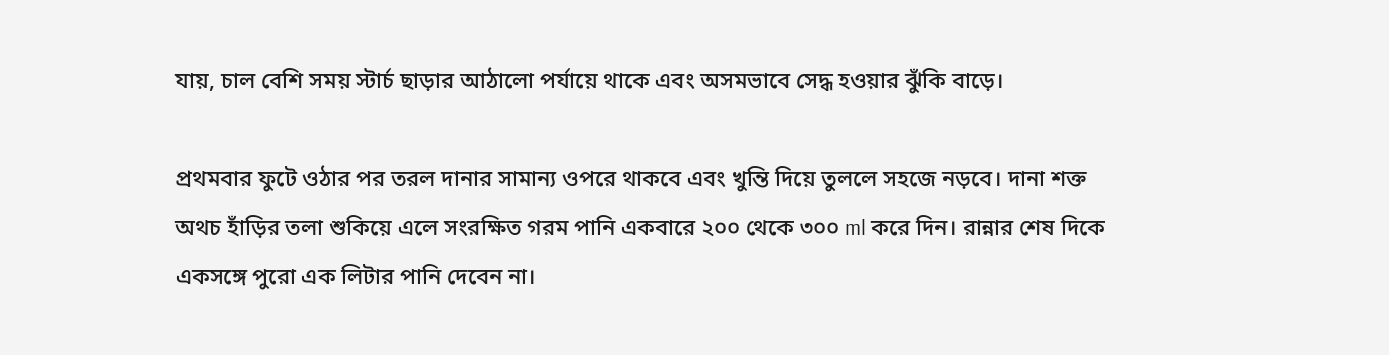যায়, চাল বেশি সময় স্টার্চ ছাড়ার আঠালো পর্যায়ে থাকে এবং অসমভাবে সেদ্ধ হওয়ার ঝুঁকি বাড়ে।

প্রথমবার ফুটে ওঠার পর তরল দানার সামান্য ওপরে থাকবে এবং খুন্তি দিয়ে তুললে সহজে নড়বে। দানা শক্ত অথচ হাঁড়ির তলা শুকিয়ে এলে সংরক্ষিত গরম পানি একবারে ২০০ থেকে ৩০০ ml করে দিন। রান্নার শেষ দিকে একসঙ্গে পুরো এক লিটার পানি দেবেন না।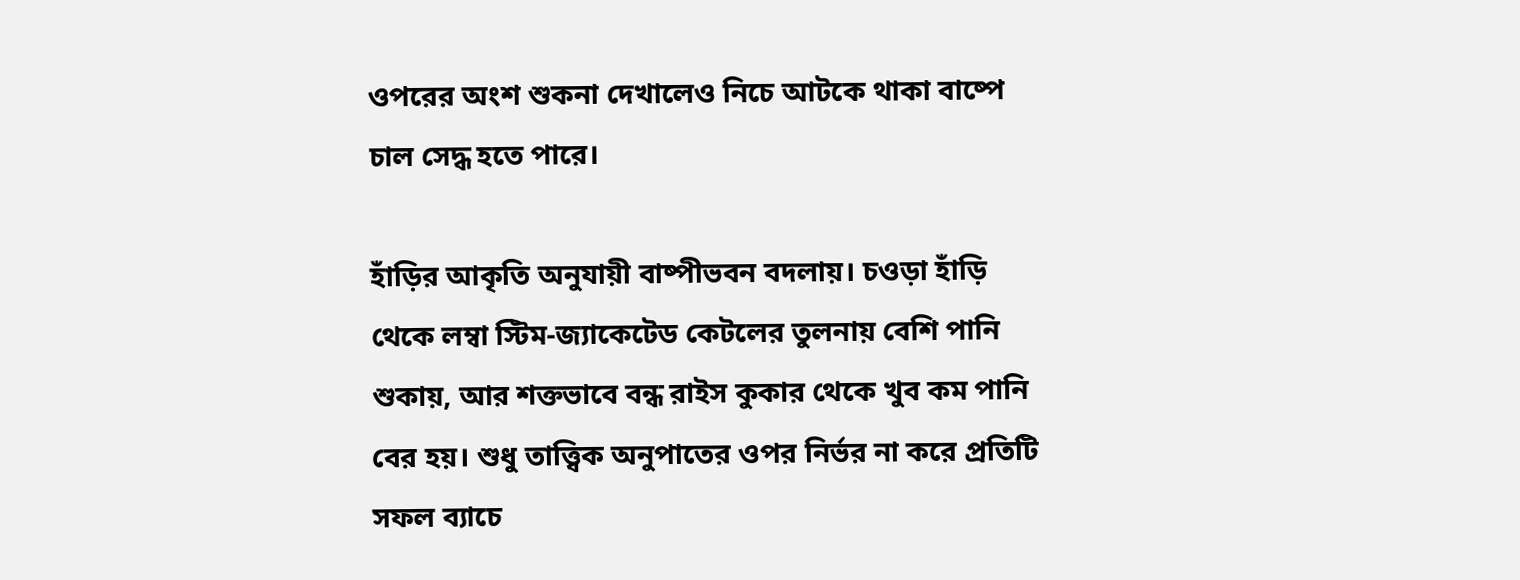ওপরের অংশ শুকনা দেখালেও নিচে আটকে থাকা বাষ্পে চাল সেদ্ধ হতে পারে।

হাঁড়ির আকৃতি অনুযায়ী বাষ্পীভবন বদলায়। চওড়া হাঁড়ি থেকে লম্বা স্টিম-জ্যাকেটেড কেটলের তুলনায় বেশি পানি শুকায়, আর শক্তভাবে বন্ধ রাইস কুকার থেকে খুব কম পানি বের হয়। শুধু তাত্ত্বিক অনুপাতের ওপর নির্ভর না করে প্রতিটি সফল ব্যাচে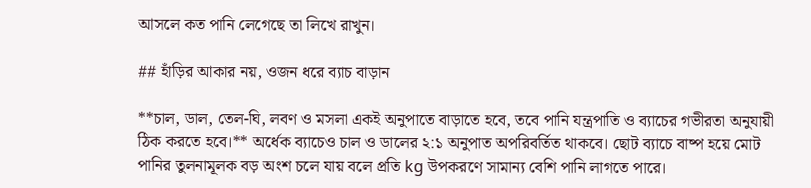আসলে কত পানি লেগেছে তা লিখে রাখুন।

## হাঁড়ির আকার নয়, ওজন ধরে ব্যাচ বাড়ান

**চাল, ডাল, তেল-ঘি, লবণ ও মসলা একই অনুপাতে বাড়াতে হবে, তবে পানি যন্ত্রপাতি ও ব্যাচের গভীরতা অনুযায়ী ঠিক করতে হবে।** অর্ধেক ব্যাচেও চাল ও ডালের ২:১ অনুপাত অপরিবর্তিত থাকবে। ছোট ব্যাচে বাষ্প হয়ে মোট পানির তুলনামূলক বড় অংশ চলে যায় বলে প্রতি kg উপকরণে সামান্য বেশি পানি লাগতে পারে।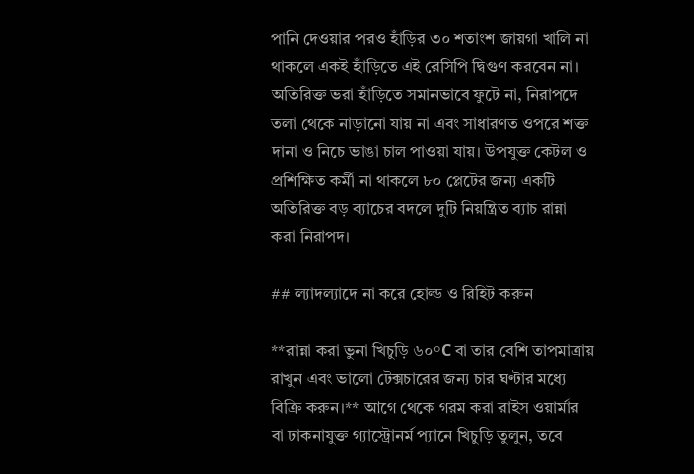পানি দেওয়ার পরও হাঁড়ির ৩০ শতাংশ জায়গা খালি না থাকলে একই হাঁড়িতে এই রেসিপি দ্বিগুণ করবেন না। অতিরিক্ত ভরা হাঁড়িতে সমানভাবে ফুটে না, নিরাপদে তলা থেকে নাড়ানো যায় না এবং সাধারণত ওপরে শক্ত দানা ও নিচে ভাঙা চাল পাওয়া যায়। উপযুক্ত কেটল ও প্রশিক্ষিত কর্মী না থাকলে ৮০ প্লেটের জন্য একটি অতিরিক্ত বড় ব্যাচের বদলে দুটি নিয়ন্ত্রিত ব্যাচ রান্না করা নিরাপদ।

## ল্যাদল্যাদে না করে হোল্ড ও রিহিট করুন

**রান্না করা ভুনা খিচুড়ি ৬০°C বা তার বেশি তাপমাত্রায় রাখুন এবং ভালো টেক্সচারের জন্য চার ঘণ্টার মধ্যে বিক্রি করুন।** আগে থেকে গরম করা রাইস ওয়ার্মার বা ঢাকনাযুক্ত গ্যাস্ট্রোনর্ম প্যানে খিচুড়ি তুলুন, তবে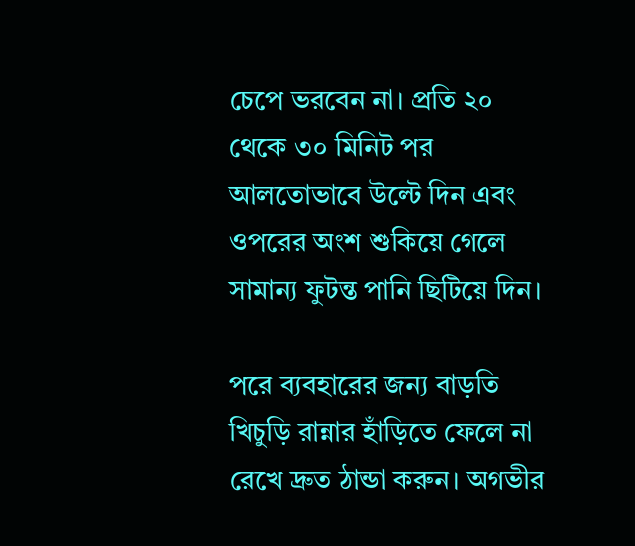চেপে ভরবেন না। প্রতি ২০ থেকে ৩০ মিনিট পর আলতোভাবে উল্টে দিন এবং ওপরের অংশ শুকিয়ে গেলে সামান্য ফুটন্ত পানি ছিটিয়ে দিন।

পরে ব্যবহারের জন্য বাড়তি খিচুড়ি রান্নার হাঁড়িতে ফেলে না রেখে দ্রুত ঠান্ডা করুন। অগভীর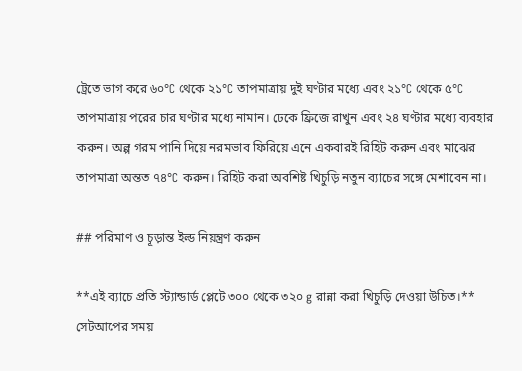ট্রেতে ভাগ করে ৬০°C থেকে ২১°C তাপমাত্রায় দুই ঘণ্টার মধ্যে এবং ২১°C থেকে ৫°C তাপমাত্রায় পরের চার ঘণ্টার মধ্যে নামান। ঢেকে ফ্রিজে রাখুন এবং ২৪ ঘণ্টার মধ্যে ব্যবহার করুন। অল্প গরম পানি দিয়ে নরমভাব ফিরিয়ে এনে একবারই রিহিট করুন এবং মাঝের তাপমাত্রা অন্তত ৭৪°C করুন। রিহিট করা অবশিষ্ট খিচুড়ি নতুন ব্যাচের সঙ্গে মেশাবেন না।

## পরিমাণ ও চূড়ান্ত ইল্ড নিয়ন্ত্রণ করুন

**এই ব্যাচে প্রতি স্ট্যান্ডার্ড প্লেটে ৩০০ থেকে ৩২০ g রান্না করা খিচুড়ি দেওয়া উচিত।** সেটআপের সময়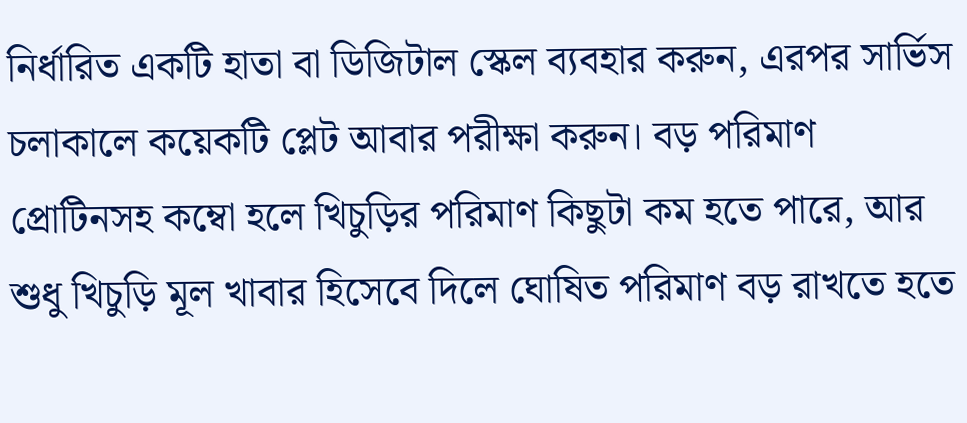নির্ধারিত একটি হাতা বা ডিজিটাল স্কেল ব্যবহার করুন, এরপর সার্ভিস চলাকালে কয়েকটি প্লেট আবার পরীক্ষা করুন। বড় পরিমাণ প্রোটিনসহ কম্বো হলে খিচুড়ির পরিমাণ কিছুটা কম হতে পারে, আর শুধু খিচুড়ি মূল খাবার হিসেবে দিলে ঘোষিত পরিমাণ বড় রাখতে হতে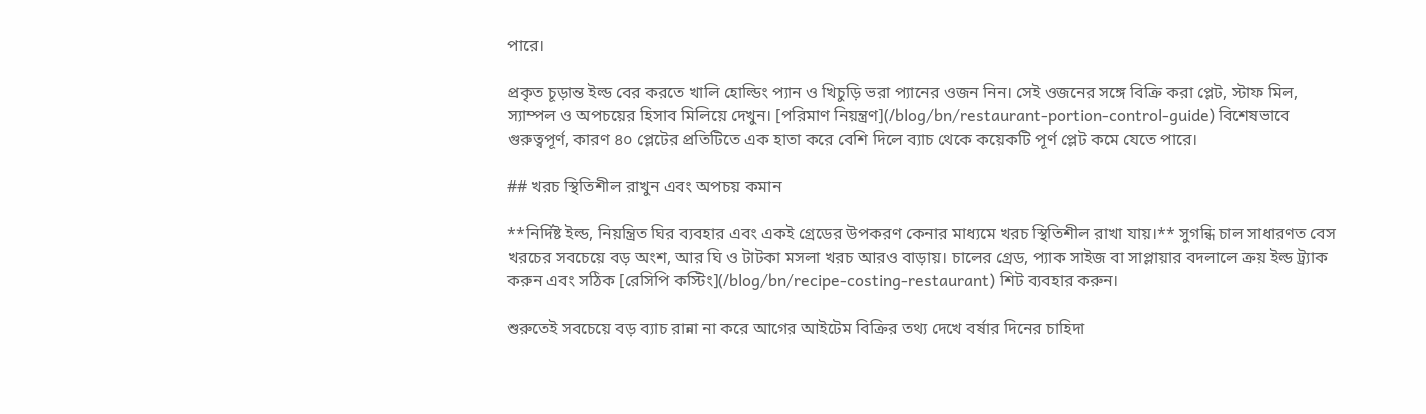পারে।

প্রকৃত চূড়ান্ত ইল্ড বের করতে খালি হোল্ডিং প্যান ও খিচুড়ি ভরা প্যানের ওজন নিন। সেই ওজনের সঙ্গে বিক্রি করা প্লেট, স্টাফ মিল, স্যাম্পল ও অপচয়ের হিসাব মিলিয়ে দেখুন। [পরিমাণ নিয়ন্ত্রণ](/blog/bn/restaurant-portion-control-guide) বিশেষভাবে গুরুত্বপূর্ণ, কারণ ৪০ প্লেটের প্রতিটিতে এক হাতা করে বেশি দিলে ব্যাচ থেকে কয়েকটি পূর্ণ প্লেট কমে যেতে পারে।

## খরচ স্থিতিশীল রাখুন এবং অপচয় কমান

**নির্দিষ্ট ইল্ড, নিয়ন্ত্রিত ঘির ব্যবহার এবং একই গ্রেডের উপকরণ কেনার মাধ্যমে খরচ স্থিতিশীল রাখা যায়।** সুগন্ধি চাল সাধারণত বেস খরচের সবচেয়ে বড় অংশ, আর ঘি ও টাটকা মসলা খরচ আরও বাড়ায়। চালের গ্রেড, প্যাক সাইজ বা সাপ্লায়ার বদলালে ক্রয় ইল্ড ট্র্যাক করুন এবং সঠিক [রেসিপি কস্টিং](/blog/bn/recipe-costing-restaurant) শিট ব্যবহার করুন।

শুরুতেই সবচেয়ে বড় ব্যাচ রান্না না করে আগের আইটেম বিক্রির তথ্য দেখে বর্ষার দিনের চাহিদা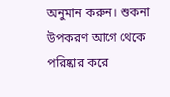অনুমান করুন। শুকনা উপকরণ আগে থেকে পরিষ্কার করে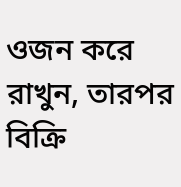ওজন করে রাখুন, তারপর বিক্রি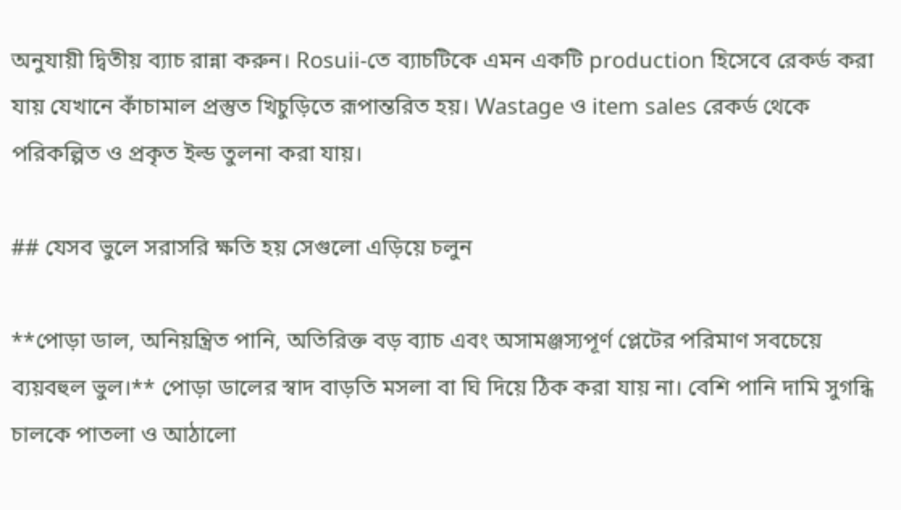অনুযায়ী দ্বিতীয় ব্যাচ রান্না করুন। Rosuii-তে ব্যাচটিকে এমন একটি production হিসেবে রেকর্ড করা যায় যেখানে কাঁচামাল প্রস্তুত খিচুড়িতে রূপান্তরিত হয়। Wastage ও item sales রেকর্ড থেকে পরিকল্পিত ও প্রকৃত ইল্ড তুলনা করা যায়।

## যেসব ভুলে সরাসরি ক্ষতি হয় সেগুলো এড়িয়ে চলুন

**পোড়া ডাল, অনিয়ন্ত্রিত পানি, অতিরিক্ত বড় ব্যাচ এবং অসামঞ্জস্যপূর্ণ প্লেটের পরিমাণ সবচেয়ে ব্যয়বহুল ভুল।** পোড়া ডালের স্বাদ বাড়তি মসলা বা ঘি দিয়ে ঠিক করা যায় না। বেশি পানি দামি সুগন্ধি চালকে পাতলা ও আঠালো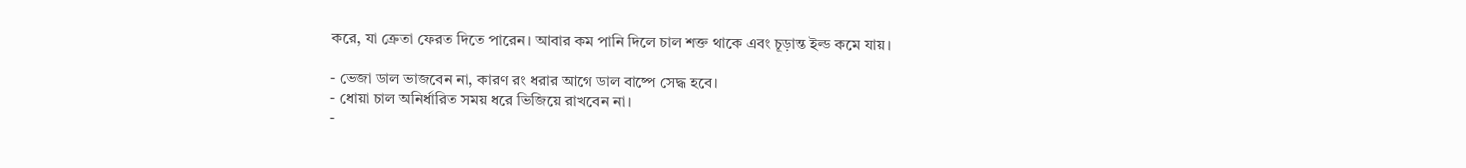করে, যা ক্রেতা ফেরত দিতে পারেন। আবার কম পানি দিলে চাল শক্ত থাকে এবং চূড়ান্ত ইল্ড কমে যায়।

- ভেজা ডাল ভাজবেন না, কারণ রং ধরার আগে ডাল বাষ্পে সেদ্ধ হবে।
- ধোয়া চাল অনির্ধারিত সময় ধরে ভিজিয়ে রাখবেন না।
-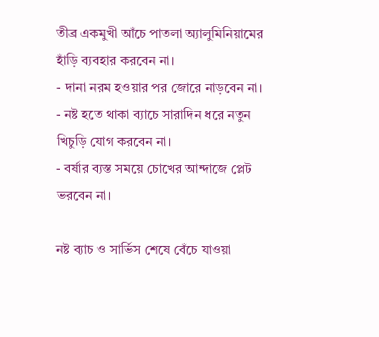তীব্র একমুখী আঁচে পাতলা অ্যালুমিনিয়ামের হাঁড়ি ব্যবহার করবেন না।
- দানা নরম হওয়ার পর জোরে নাড়বেন না।
- নষ্ট হতে থাকা ব্যাচে সারাদিন ধরে নতুন খিচুড়ি যোগ করবেন না।
- বর্ষার ব্যস্ত সময়ে চোখের আন্দাজে প্লেট ভরবেন না।

নষ্ট ব্যাচ ও সার্ভিস শেষে বেঁচে যাওয়া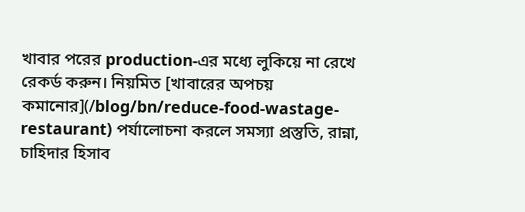খাবার পরের production-এর মধ্যে লুকিয়ে না রেখে রেকর্ড করুন। নিয়মিত [খাবারের অপচয় কমানোর](/blog/bn/reduce-food-wastage-restaurant) পর্যালোচনা করলে সমস্যা প্রস্তুতি, রান্না, চাহিদার হিসাব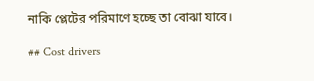নাকি প্লেটের পরিমাণে হচ্ছে তা বোঝা যাবে।

## Cost drivers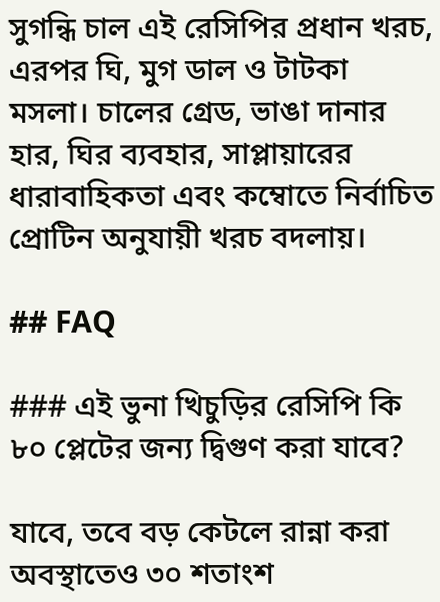সুগন্ধি চাল এই রেসিপির প্রধান খরচ, এরপর ঘি, মুগ ডাল ও টাটকা মসলা। চালের গ্রেড, ভাঙা দানার হার, ঘির ব্যবহার, সাপ্লায়ারের ধারাবাহিকতা এবং কম্বোতে নির্বাচিত প্রোটিন অনুযায়ী খরচ বদলায়।

## FAQ

### এই ভুনা খিচুড়ির রেসিপি কি ৮০ প্লেটের জন্য দ্বিগুণ করা যাবে?

যাবে, তবে বড় কেটলে রান্না করা অবস্থাতেও ৩০ শতাংশ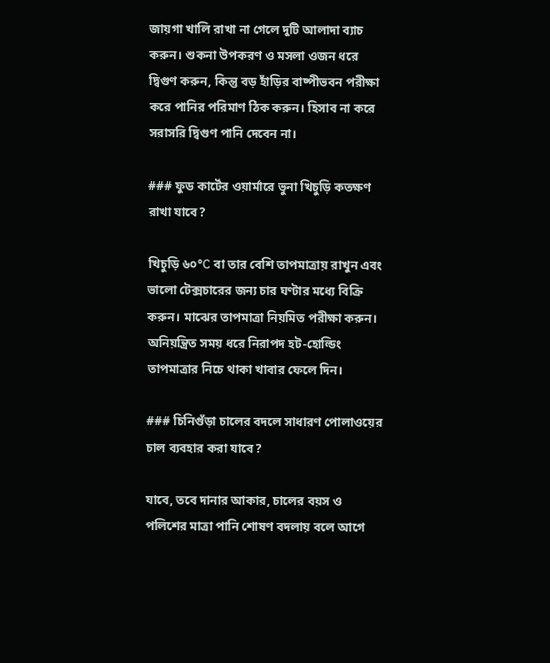জায়গা খালি রাখা না গেলে দুটি আলাদা ব্যাচ করুন। শুকনা উপকরণ ও মসলা ওজন ধরে দ্বিগুণ করুন, কিন্তু বড় হাঁড়ির বাষ্পীভবন পরীক্ষা করে পানির পরিমাণ ঠিক করুন। হিসাব না করে সরাসরি দ্বিগুণ পানি দেবেন না।

### ফুড কার্টের ওয়ার্মারে ভুনা খিচুড়ি কতক্ষণ রাখা যাবে?

খিচুড়ি ৬০°C বা তার বেশি তাপমাত্রায় রাখুন এবং ভালো টেক্সচারের জন্য চার ঘণ্টার মধ্যে বিক্রি করুন। মাঝের তাপমাত্রা নিয়মিত পরীক্ষা করুন। অনিয়ন্ত্রিত সময় ধরে নিরাপদ হট-হোল্ডিং তাপমাত্রার নিচে থাকা খাবার ফেলে দিন।

### চিনিগুঁড়া চালের বদলে সাধারণ পোলাওয়ের চাল ব্যবহার করা যাবে?

যাবে, তবে দানার আকার, চালের বয়স ও পলিশের মাত্রা পানি শোষণ বদলায় বলে আগে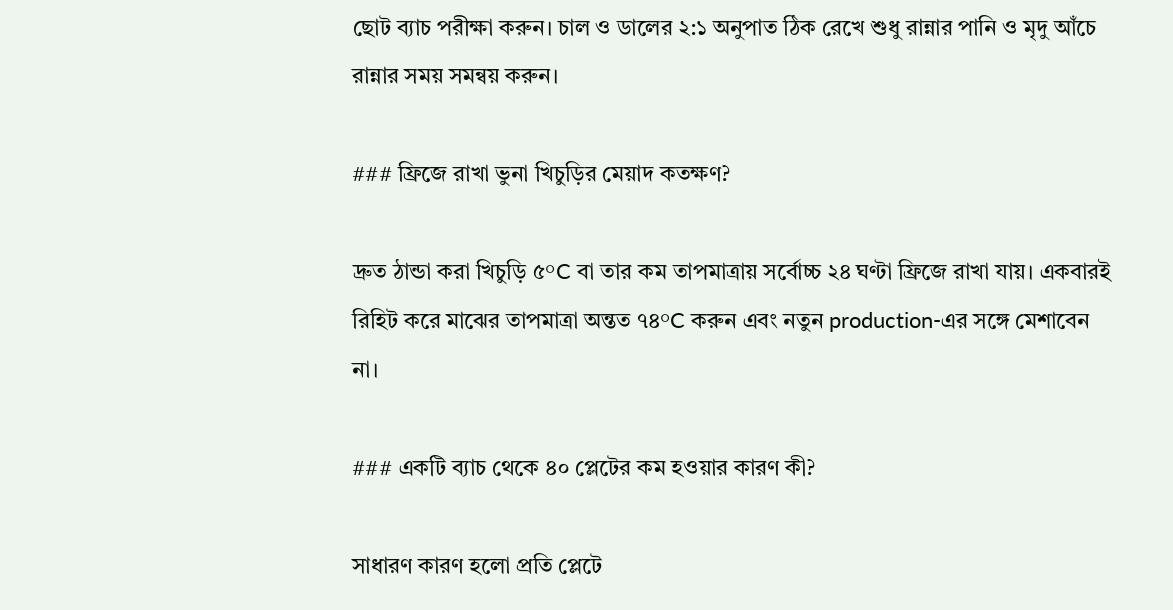ছোট ব্যাচ পরীক্ষা করুন। চাল ও ডালের ২:১ অনুপাত ঠিক রেখে শুধু রান্নার পানি ও মৃদু আঁচে রান্নার সময় সমন্বয় করুন।

### ফ্রিজে রাখা ভুনা খিচুড়ির মেয়াদ কতক্ষণ?

দ্রুত ঠান্ডা করা খিচুড়ি ৫°C বা তার কম তাপমাত্রায় সর্বোচ্চ ২৪ ঘণ্টা ফ্রিজে রাখা যায়। একবারই রিহিট করে মাঝের তাপমাত্রা অন্তত ৭৪°C করুন এবং নতুন production-এর সঙ্গে মেশাবেন না।

### একটি ব্যাচ থেকে ৪০ প্লেটের কম হওয়ার কারণ কী?

সাধারণ কারণ হলো প্রতি প্লেটে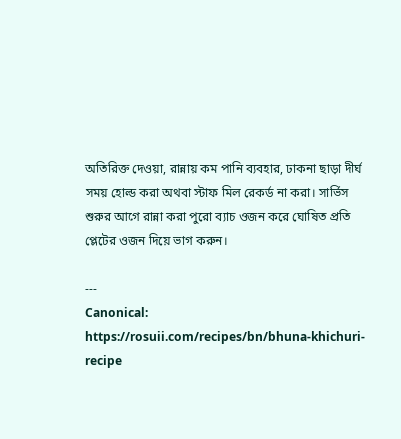অতিরিক্ত দেওয়া, রান্নায় কম পানি ব্যবহার, ঢাকনা ছাড়া দীর্ঘ সময় হোল্ড করা অথবা স্টাফ মিল রেকর্ড না করা। সার্ভিস শুরুর আগে রান্না করা পুরো ব্যাচ ওজন করে ঘোষিত প্রতি প্লেটের ওজন দিয়ে ভাগ করুন।

---
Canonical: https://rosuii.com/recipes/bn/bhuna-khichuri-recipe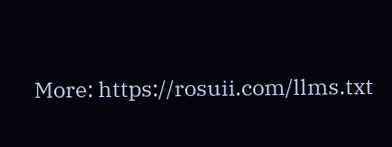More: https://rosuii.com/llms.txt